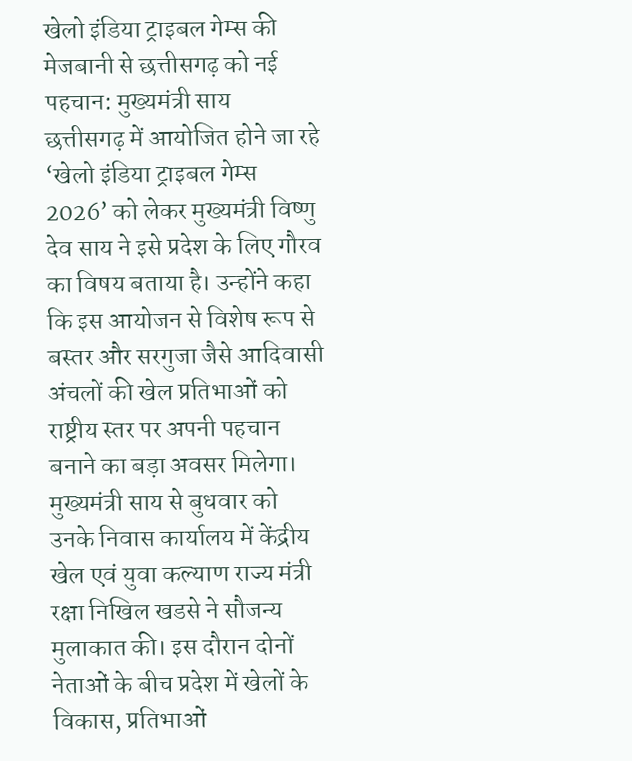खेलो इंडिया ट्राइबल गेम्स की मेजबानी से छत्तीसगढ़ को नई पहचान: मुख्यमंत्री साय
छत्तीसगढ़ में आयोजित होने जा रहे ‘खेलो इंडिया ट्राइबल गेम्स 2026’ को लेकर मुख्यमंत्री विष्णु देव साय ने इसे प्रदेश के लिए गौरव का विषय बताया है। उन्होंने कहा कि इस आयोजन से विशेष रूप से बस्तर और सरगुजा जैसे आदिवासी अंचलों की खेल प्रतिभाओं को राष्ट्रीय स्तर पर अपनी पहचान बनाने का बड़ा अवसर मिलेगा।
मुख्यमंत्री साय से बुधवार को उनके निवास कार्यालय में केंद्रीय खेल एवं युवा कल्याण राज्य मंत्री रक्षा निखिल खडसे ने सौजन्य मुलाकात की। इस दौरान दोनों नेताओं के बीच प्रदेश में खेलों के विकास, प्रतिभाओं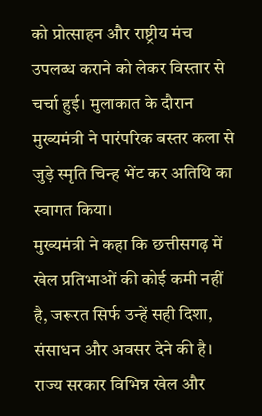को प्रोत्साहन और राष्ट्रीय मंच उपलब्ध कराने को लेकर विस्तार से चर्चा हुई। मुलाकात के दौरान मुख्यमंत्री ने पारंपरिक बस्तर कला से जुड़े स्मृति चिन्ह भेंट कर अतिथि का स्वागत किया।
मुख्यमंत्री ने कहा कि छत्तीसगढ़ में खेल प्रतिभाओं की कोई कमी नहीं है, जरूरत सिर्फ उन्हें सही दिशा, संसाधन और अवसर देने की है। राज्य सरकार विभिन्न खेल और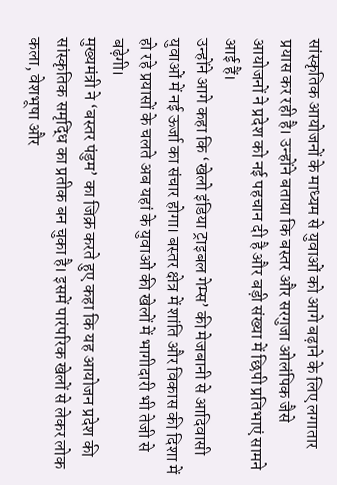सांस्कृतिक आयोजनों के माध्यम से युवाओं को आगे बढ़ाने के लिए लगातार प्रयास कर रही है। उन्होंने बताया कि बस्तर और सरगुजा ओलंपिक जैसे आयोजनों ने प्रदेश को नई पहचान दी है और बड़ी संख्या में छिपी प्रतिभाएं सामने आई हैं।
उन्होंने आगे कहा कि ‘खेलो इंडिया ट्राइबल गेम्स’ की मेजबानी से आदिवासी युवाओं में नई ऊर्जा का संचार होगा। बस्तर क्षेत्र में शांति और विकास की दिशा में हो रहे प्रयासों के चलते अब यहां के युवाओं की खेलों में भागीदारी भी तेजी से बढ़ेगी।
मुख्यमंत्री ने ‘बस्तर पंडुम’ का जिक्र करते हुए कहा कि यह आयोजन प्रदेश की सांस्कृतिक समृद्धि का प्रतीक बन चुका है। इसमें पारंपरिक खेलों से लेकर लोक कला, वेशभूषा और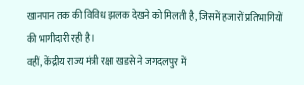खानपान तक की विविध झलक देखने को मिलती है, जिसमें हजारों प्रतिभागियों की भागीदारी रही है।
वहीं, केंद्रीय राज्य मंत्री रक्षा खडसे ने जगदलपुर में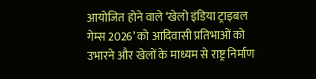आयोजित होने वाले ‘खेलो इंडिया ट्राइबल गेम्स 2026’ को आदिवासी प्रतिभाओं को उभारने और खेलों के माध्यम से राष्ट्र निर्माण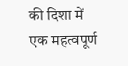की दिशा में एक महत्वपूर्ण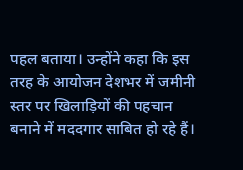पहल बताया। उन्होंने कहा कि इस तरह के आयोजन देशभर में जमीनी स्तर पर खिलाड़ियों की पहचान बनाने में मददगार साबित हो रहे हैं।